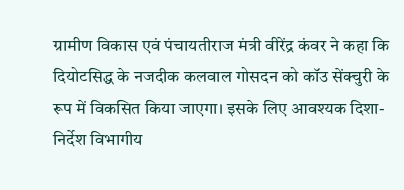ग्रामीण विकास एवं पंचायतीराज मंत्री वीरेंद्र कंवर ने कहा कि दियोटसिद्ध के नजदीक कलवाल गोसदन को कॉउ सेंक्चुरी के रूप में विकसित किया जाएगा। इसके लिए आवश्यक दिशा-निर्देश विभागीय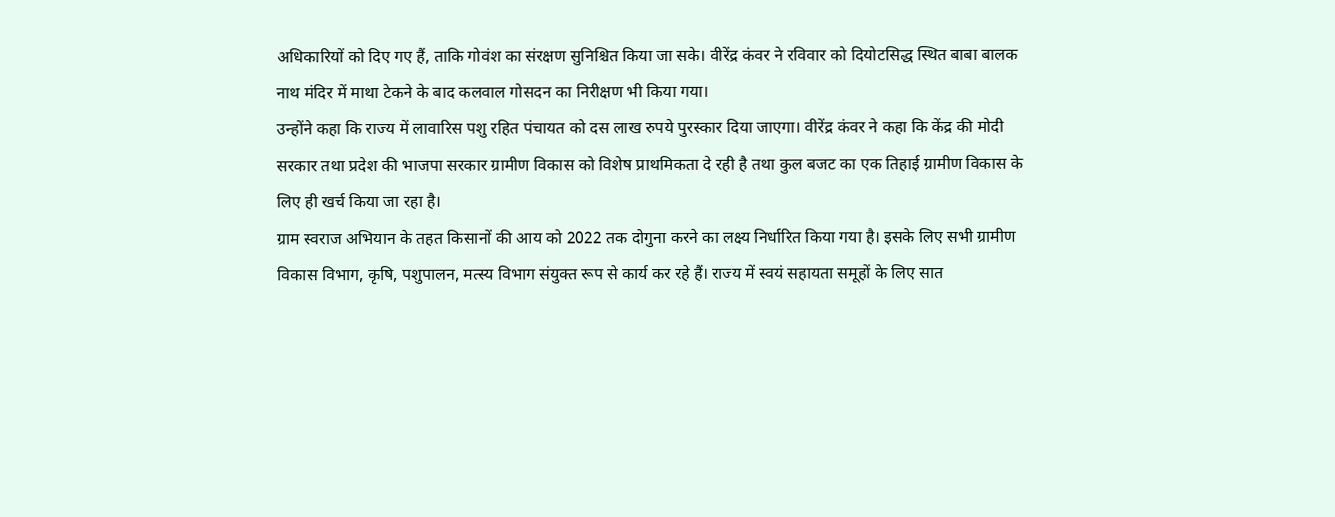अधिकारियों को दिए गए हैं, ताकि गोवंश का संरक्षण सुनिश्चित किया जा सके। वीरेंद्र कंवर ने रविवार को दियोटसिद्ध स्थित बाबा बालक नाथ मंदिर में माथा टेकने के बाद कलवाल गोसदन का निरीक्षण भी किया गया।
उन्होंने कहा कि राज्य में लावारिस पशु रहित पंचायत को दस लाख रुपये पुरस्कार दिया जाएगा। वीरेंद्र कंवर ने कहा कि केंद्र की मोदी सरकार तथा प्रदेश की भाजपा सरकार ग्रामीण विकास को विशेष प्राथमिकता दे रही है तथा कुल बजट का एक तिहाई ग्रामीण विकास के लिए ही खर्च किया जा रहा है।
ग्राम स्वराज अभियान के तहत किसानों की आय को 2022 तक दोगुना करने का लक्ष्य निर्धारित किया गया है। इसके लिए सभी ग्रामीण विकास विभाग, कृषि, पशुपालन, मत्स्य विभाग संयुक्त रूप से कार्य कर रहे हैं। राज्य में स्वयं सहायता समूहों के लिए सात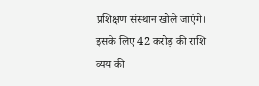प्रशिक्षण संस्थान खोले जाएंगे।
इसके लिए 42 करोड़ की राशि व्यय की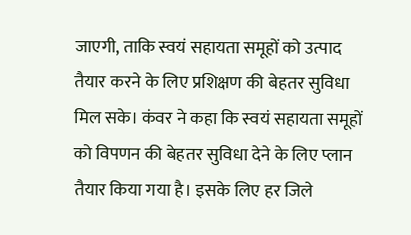जाएगी, ताकि स्वयं सहायता समूहों को उत्पाद तैयार करने के लिए प्रशिक्षण की बेहतर सुविधा मिल सके। कंवर ने कहा कि स्वयं सहायता समूहों को विपणन की बेहतर सुविधा देने के लिए प्लान तैयार किया गया है। इसके लिए हर जिले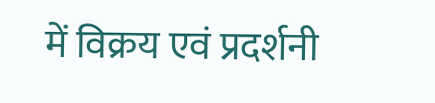में विक्रय एवं प्रदर्शनी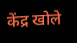केंद्र खोले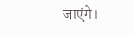जाएंगे।